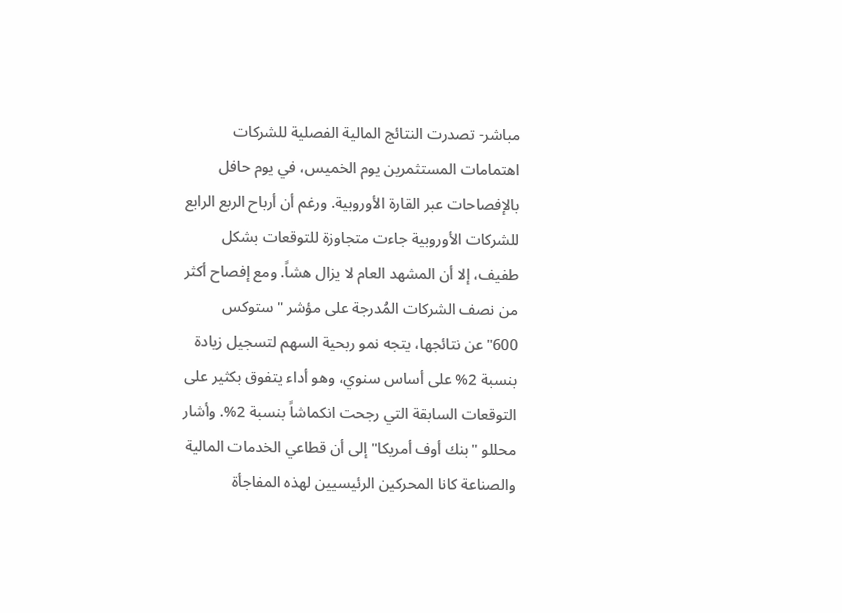مباشر- تصدرت النتائج المالية الفصلية للشركات اهتمامات المستثمرين يوم الخميس، في يوم حافل بالإفصاحات عبر القارة الأوروبية. ورغم أن أرباح الربع الرابع للشركات الأوروبية جاءت متجاوزة للتوقعات بشكل طفيف، إلا أن المشهد العام لا يزال هشاً. ومع إفصاح أكثر من نصف الشركات المُدرجة على مؤشر "ستوكس 600"عن نتائجها، يتجه نمو ربحية السهم لتسجيل زيادة بنسبة 2% على أساس سنوي، وهو أداء يتفوق بكثير على التوقعات السابقة التي رجحت انكماشاً بنسبة 2%. وأشار محللو "بنك أوف أمريكا" إلى أن قطاعي الخدمات المالية والصناعة كانا المحركين الرئيسيين لهذه المفاجأة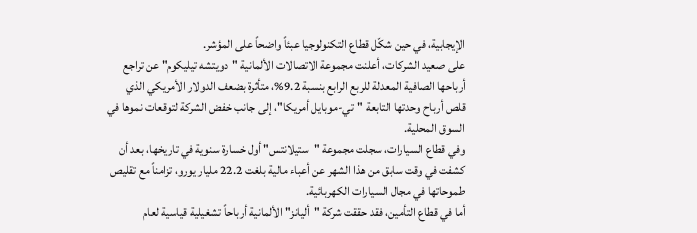الإيجابية، في حين شكّل قطاع التكنولوجيا عبئاً واضحاً على المؤشر.
على صعيد الشركات، أعلنت مجموعة الاتصالات الألمانية "دويتشه تيليكوم" عن تراجع أرباحها الصافية المعدلة للربع الرابع بنسبة 9.2%، متأثرة بضعف الدولار الأمريكي الذي قلص أرباح وحدتها التابعة "تي-موبايل أمريكا"، إلى جانب خفض الشركة لتوقعات نموها في السوق المحلية.
وفي قطاع السيارات، سجلت مجموعة "ستيلانتس" أول خسارة سنوية في تاريخها، بعد أن كشفت في وقت سابق من هذا الشهر عن أعباء مالية بلغت 22.2 مليار يورو، تزامناً مع تقليص طموحاتها في مجال السيارات الكهربائية.
أما في قطاع التأمين، فقد حققت شركة "أليانز" الألمانية أرباحاً تشغيلية قياسية لعام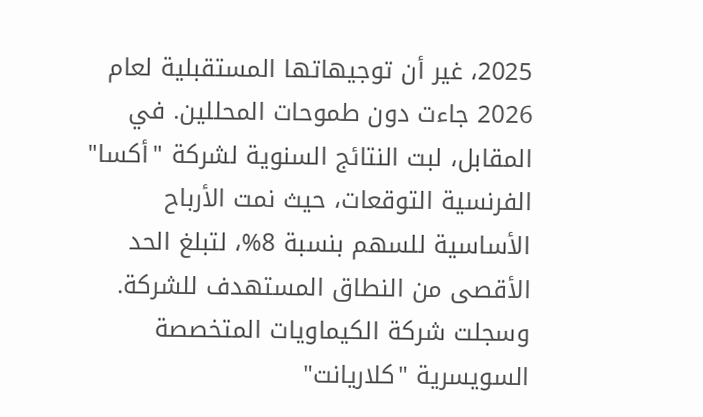2025، غير أن توجيهاتها المستقبلية لعام 2026 جاءت دون طموحات المحللين. في المقابل، لبت النتائج السنوية لشركة "أكسا" الفرنسية التوقعات، حيث نمت الأرباح الأساسية للسهم بنسبة 8%، لتبلغ الحد الأقصى من النطاق المستهدف للشركة.
وسجلت شركة الكيماويات المتخصصة السويسرية "كلاريانت"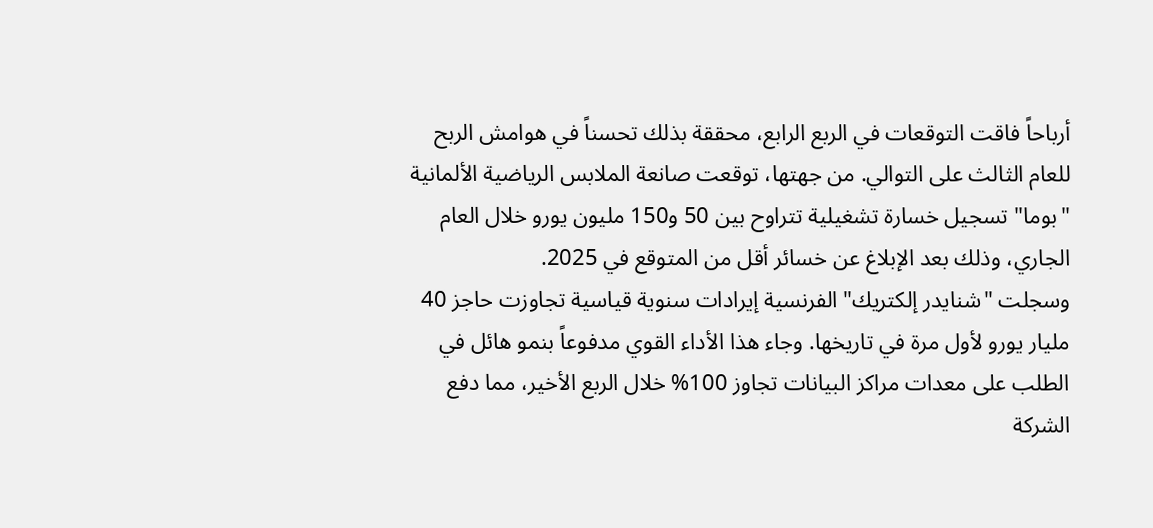أرباحاً فاقت التوقعات في الربع الرابع، محققة بذلك تحسناً في هوامش الربح للعام الثالث على التوالي. من جهتها، توقعت صانعة الملابس الرياضية الألمانية "بوما" تسجيل خسارة تشغيلية تتراوح بين 50 و150 مليون يورو خلال العام الجاري، وذلك بعد الإبلاغ عن خسائر أقل من المتوقع في 2025.
وسجلت "شنايدر إلكتريك" الفرنسية إيرادات سنوية قياسية تجاوزت حاجز 40 مليار يورو لأول مرة في تاريخها. وجاء هذا الأداء القوي مدفوعاً بنمو هائل في الطلب على معدات مراكز البيانات تجاوز 100% خلال الربع الأخير، مما دفع الشركة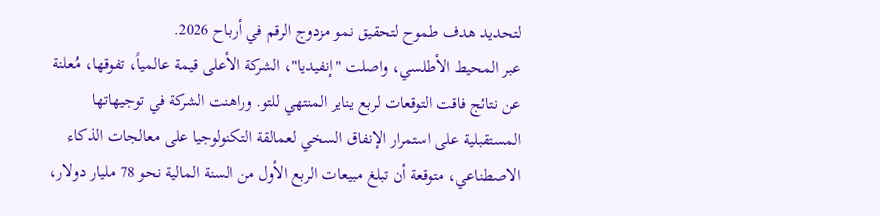لتحديد هدف طموح لتحقيق نمو مزدوج الرقم في أرباح 2026.
عبر المحيط الأطلسي، واصلت "إنفيديا"، الشركة الأعلى قيمة عالمياً، تفوقها، مُعلنة عن نتائج فاقت التوقعات لربع يناير المنتهي للتو. وراهنت الشركة في توجيهاتها المستقبلية على استمرار الإنفاق السخي لعمالقة التكنولوجيا على معالجات الذكاء الاصطناعي، متوقعة أن تبلغ مبيعات الربع الأول من السنة المالية نحو 78 مليار دولار،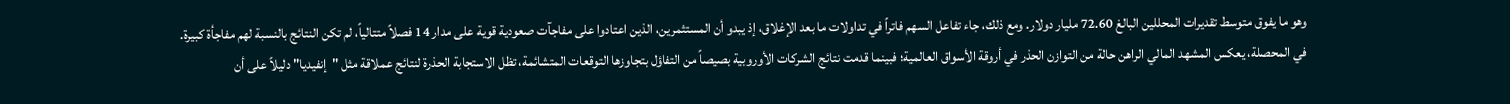وهو ما يفوق متوسط تقديرات المحللين البالغ 72.60 مليار دولار. ومع ذلك، جاء تفاعل السهم فاتراً في تداولات ما بعد الإغلاق، إذ يبدو أن المستثمرين، الذين اعتادوا على مفاجآت صعودية قوية على مدار 14 فصلاً متتالياً، لم تكن النتائج بالنسبة لهم مفاجأة كبيرة.
في المحصلة، يعكس المشهد المالي الراهن حالة من التوازن الحذر في أروقة الأسواق العالمية؛ فبينما قدمت نتائج الشركات الأوروبية بصيصاً من التفاؤل بتجاوزها التوقعات المتشائمة، تظل الاستجابة الحذرة لنتائج عملاقة مثل "إنفيديا" دليلاً على أن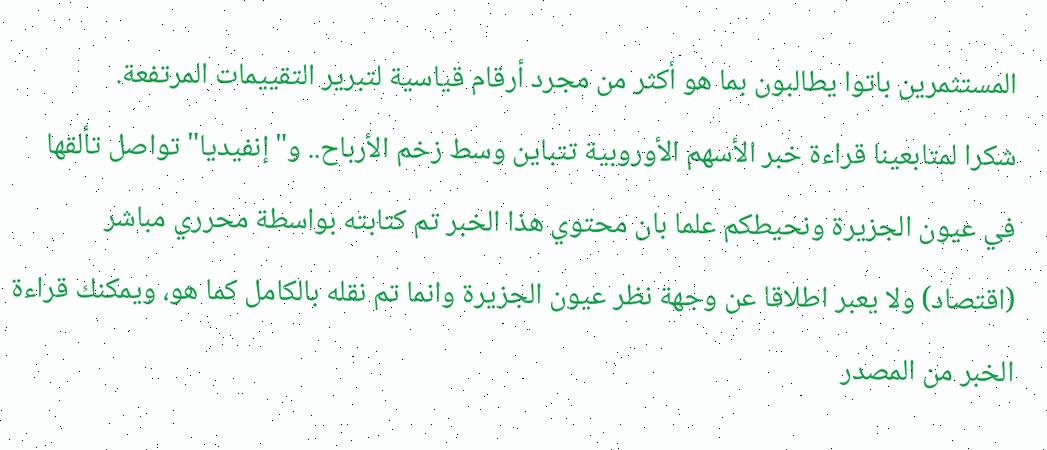المستثمرين باتوا يطالبون بما هو أكثر من مجرد أرقام قياسية لتبرير التقييمات المرتفعة.
شكرا لمتابعينا قراءة خبر الأسهم الأوروبية تتباين وسط زخم الأرباح.. و"إنفيديا" تواصل تألقها في عيون الجزيرة ونحيطكم علما بان محتوي هذا الخبر تم كتابته بواسطة محرري مباشر (اقتصاد) ولا يعبر اطلاقا عن وجهة نظر عيون الجزيرة وانما تم نقله بالكامل كما هو، ويمكنك قراءة الخبر من المصدر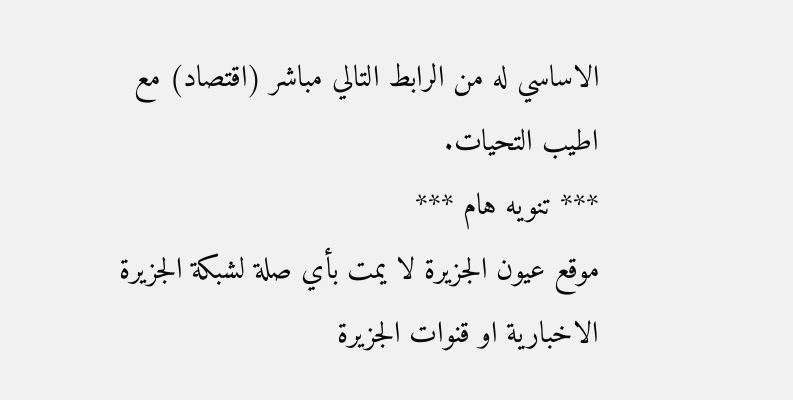الاساسي له من الرابط التالي مباشر (اقتصاد) مع اطيب التحيات.
*** تنويه هام ***
موقع عيون الجزيرة لا يمت بأي صلة لشبكة الجزيرة الاخبارية او قنوات الجزيرة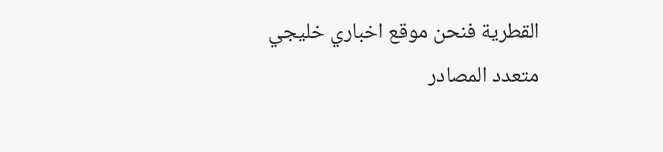القطرية فنحن موقع اخباري خليجي متعدد المصادر